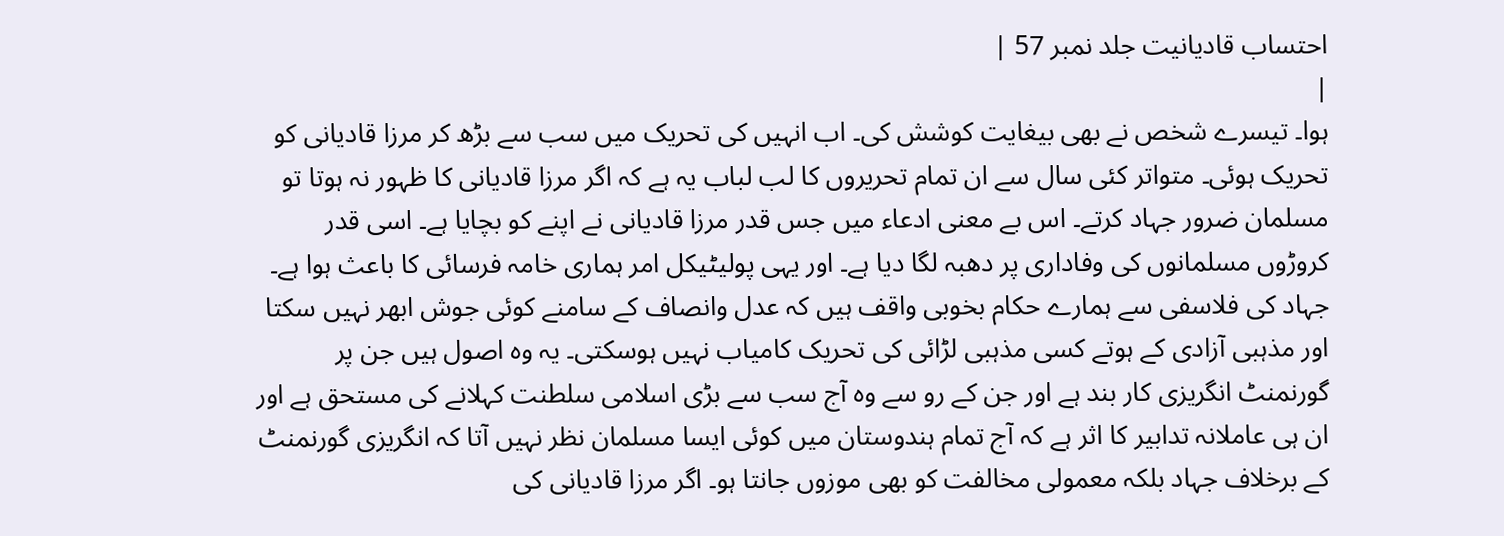احتساب قادیانیت جلد نمبر 57 |
|
ہوا۔ تیسرے شخص نے بھی بیغایت کوشش کی۔ اب انہیں کی تحریک میں سب سے بڑھ کر مرزا قادیانی کو تحریک ہوئی۔ متواتر کئی سال سے ان تمام تحریروں کا لب لباب یہ ہے کہ اگر مرزا قادیانی کا ظہور نہ ہوتا تو مسلمان ضرور جہاد کرتے۔ اس بے معنی ادعاء میں جس قدر مرزا قادیانی نے اپنے کو بچایا ہے۔ اسی قدر کروڑوں مسلمانوں کی وفاداری پر دھبہ لگا دیا ہے۔ اور یہی پولیٹیکل امر ہماری خامہ فرسائی کا باعث ہوا ہے۔ جہاد کی فلاسفی سے ہمارے حکام بخوبی واقف ہیں کہ عدل وانصاف کے سامنے کوئی جوش ابھر نہیں سکتا اور مذہبی آزادی کے ہوتے کسی مذہبی لڑائی کی تحریک کامیاب نہیں ہوسکتی۔ یہ وہ اصول ہیں جن پر گورنمنٹ انگریزی کار بند ہے اور جن کے رو سے وہ آج سب سے بڑی اسلامی سلطنت کہلانے کی مستحق ہے اور ان ہی عاملانہ تدابیر کا اثر ہے کہ آج تمام ہندوستان میں کوئی ایسا مسلمان نظر نہیں آتا کہ انگریزی گورنمنٹ کے برخلاف جہاد بلکہ معمولی مخالفت کو بھی موزوں جانتا ہو۔ اگر مرزا قادیانی کی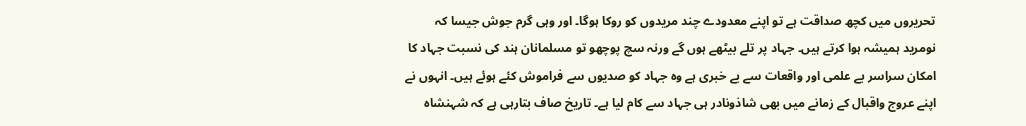تحریروں میں کچھ صداقت ہے تو اپنے معدودے چند مریدوں کو روکا ہوگا۔ اور وہی گرم جوش جیسا کہ نومرید ہمیشہ ہوا کرتے ہیں۔ جہاد پر تلے بیٹھے ہوں گے ورنہ سچ پوچھو تو مسلمانان ہند کی نسبت جہاد کا امکان سراسر بے علمی اور واقعات سے بے خبری ہے وہ جہاد کو صدیوں سے فراموش کئے ہوئے ہیں۔ انہوں نے اپنے عروج واقبال کے زمانے میں بھی شاذونادر ہی جہاد سے کام لیا ہے۔ تاریخ صاف بتارہی ہے کہ شہنشاہ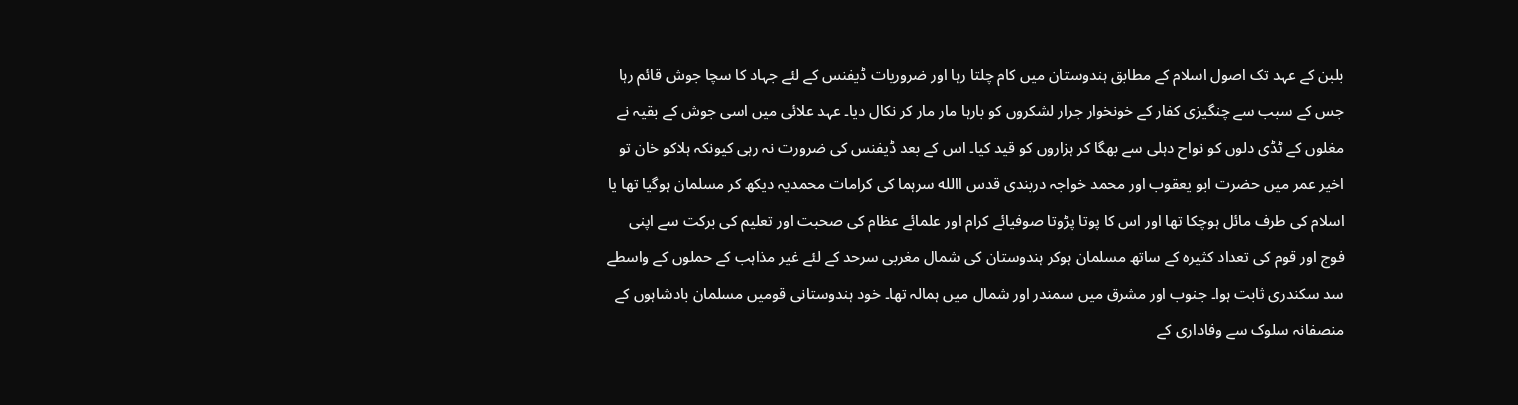بلبن کے عہد تک اصول اسلام کے مطابق ہندوستان میں کام چلتا رہا اور ضروریات ڈیفنس کے لئے جہاد کا سچا جوش قائم رہا جس کے سبب سے چنگیزی کفار کے خونخوار جرار لشکروں کو بارہا مار مار کر نکال دیا۔ عہد علائی میں اسی جوش کے بقیہ نے مغلوں کے ٹڈی دلوں کو نواح دہلی سے بھگا کر ہزاروں کو قید کیا۔ اس کے بعد ڈیفنس کی ضرورت نہ رہی کیونکہ ہلاکو خان تو اخیر عمر میں حضرت ابو یعقوب اور محمد خواجہ دربندی قدس االله سرہما کی کرامات محمدیہ دیکھ کر مسلمان ہوگیا تھا یا اسلام کی طرف مائل ہوچکا تھا اور اس کا پوتا پڑوتا صوفیائے کرام اور علمائے عظام کی صحبت اور تعلیم کی برکت سے اپنی فوج اور قوم کی تعداد کثیرہ کے ساتھ مسلمان ہوکر ہندوستان کی شمال مغربی سرحد کے لئے غیر مذاہب کے حملوں کے واسطے سد سکندری ثابت ہوا۔ جنوب اور مشرق میں سمندر اور شمال میں ہمالہ تھا۔ خود ہندوستانی قومیں مسلمان بادشاہوں کے منصفانہ سلوک سے وفاداری کے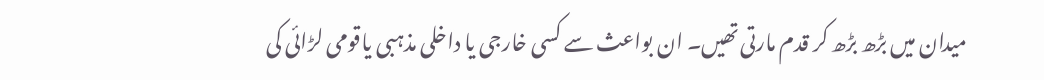میدان میں بڑھ بڑھ کر قدم مارتی تھیں۔ ان بواعث سے کسی خارجی یا داخلی مذہبی یاقومی لڑائی کی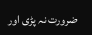ضرورت نہ پڑی اور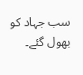سب جہاد کو بھول گئے۔